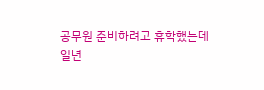공무원 준비하려고 휴학했는데
일년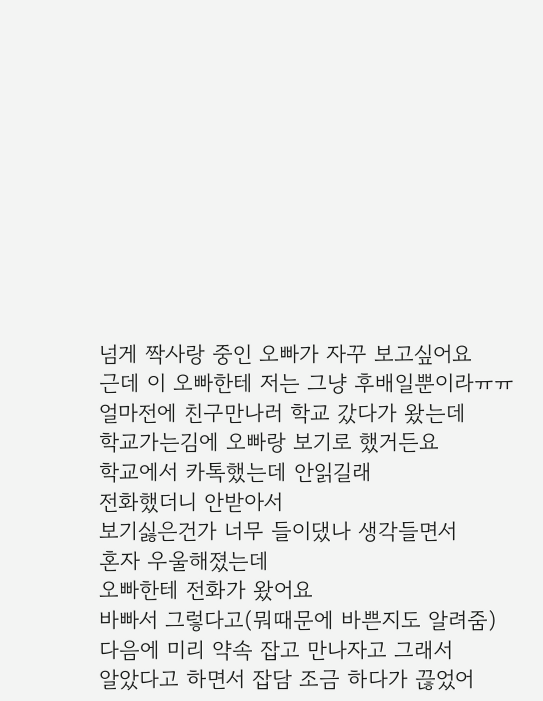넘게 짝사랑 중인 오빠가 자꾸 보고싶어요
근데 이 오빠한테 저는 그냥 후배일뿐이라ㅠㅠ
얼마전에 친구만나러 학교 갔다가 왔는데
학교가는김에 오빠랑 보기로 했거든요
학교에서 카톡했는데 안읽길래
전화했더니 안받아서
보기싫은건가 너무 들이댔나 생각들면서
혼자 우울해졌는데
오빠한테 전화가 왔어요
바빠서 그렇다고(뭐때문에 바쁜지도 알려줌)
다음에 미리 약속 잡고 만나자고 그래서
알았다고 하면서 잡담 조금 하다가 끊었어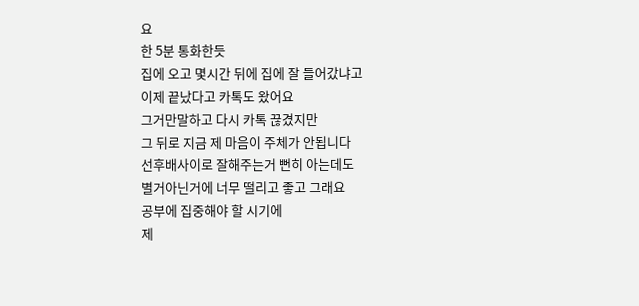요
한 5분 통화한듯
집에 오고 몇시간 뒤에 집에 잘 들어갔냐고
이제 끝났다고 카톡도 왔어요
그거만말하고 다시 카톡 끊겼지만
그 뒤로 지금 제 마음이 주체가 안됩니다
선후배사이로 잘해주는거 뻔히 아는데도
별거아닌거에 너무 떨리고 좋고 그래요
공부에 집중해야 할 시기에
제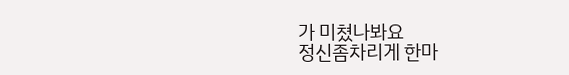가 미쳤나봐요
정신좀차리게 한마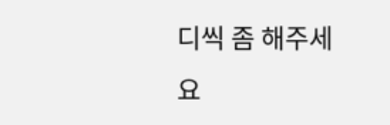디씩 좀 해주세요